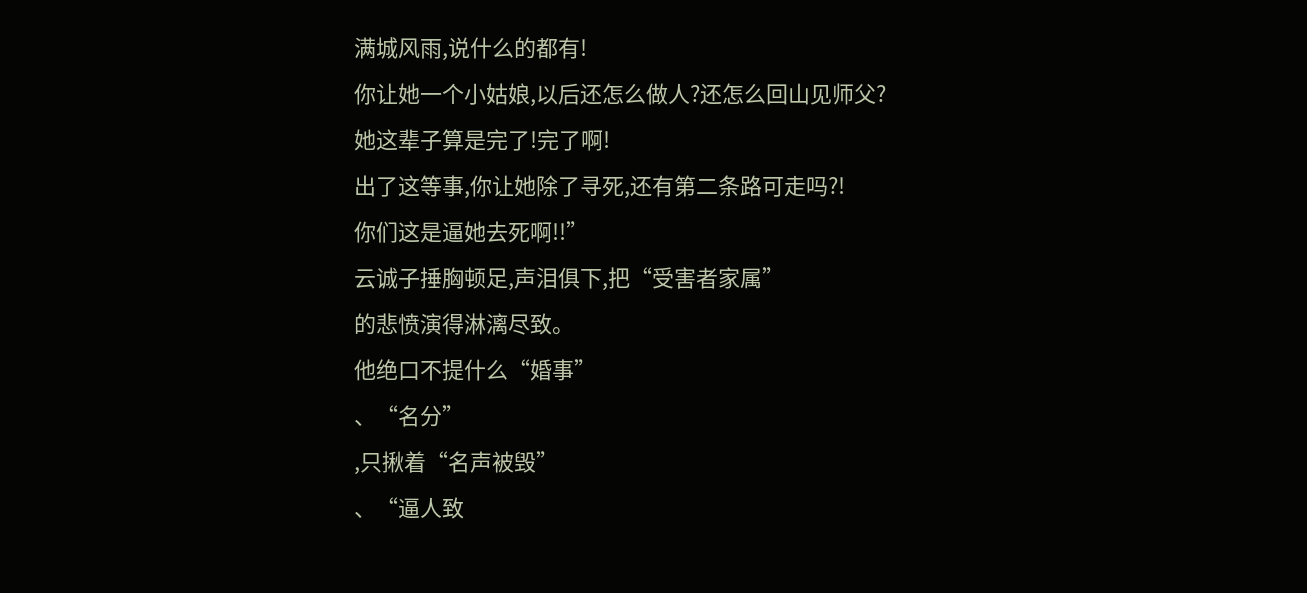满城风雨,说什么的都有!
你让她一个小姑娘,以后还怎么做人?还怎么回山见师父?
她这辈子算是完了!完了啊!
出了这等事,你让她除了寻死,还有第二条路可走吗?!
你们这是逼她去死啊!!”
云诚子捶胸顿足,声泪俱下,把“受害者家属”
的悲愤演得淋漓尽致。
他绝口不提什么“婚事”
、“名分”
,只揪着“名声被毁”
、“逼人致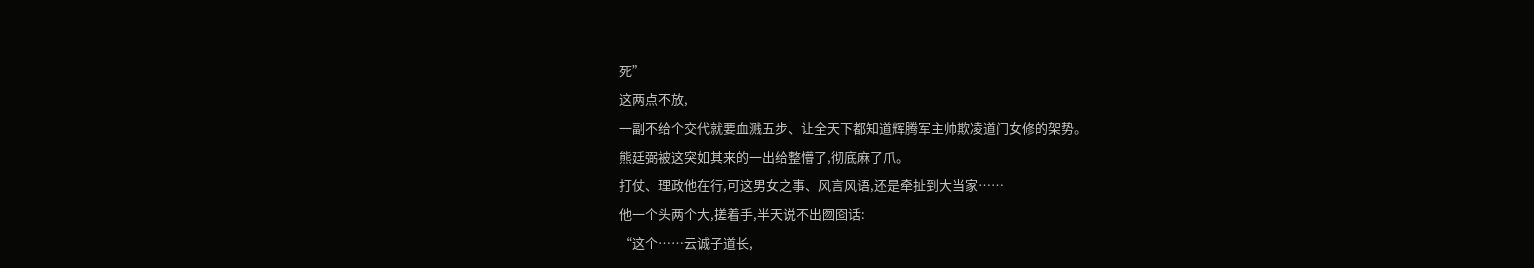死”
这两点不放,
一副不给个交代就要血溅五步、让全天下都知道辉腾军主帅欺凌道门女修的架势。
熊廷弼被这突如其来的一出给整懵了,彻底麻了爪。
打仗、理政他在行,可这男女之事、风言风语,还是牵扯到大当家……
他一个头两个大,搓着手,半天说不出囫囵话:
“这个……云诚子道长,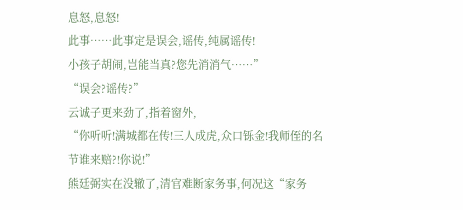息怒,息怒!
此事……此事定是误会,谣传,纯属谣传!
小孩子胡闹,岂能当真?您先消消气……”
“误会?谣传?”
云诚子更来劲了,指着窗外,
“你听听!满城都在传!三人成虎,众口铄金!我师侄的名节谁来赔?!你说!”
熊廷弼实在没辙了,清官难断家务事,何况这“家务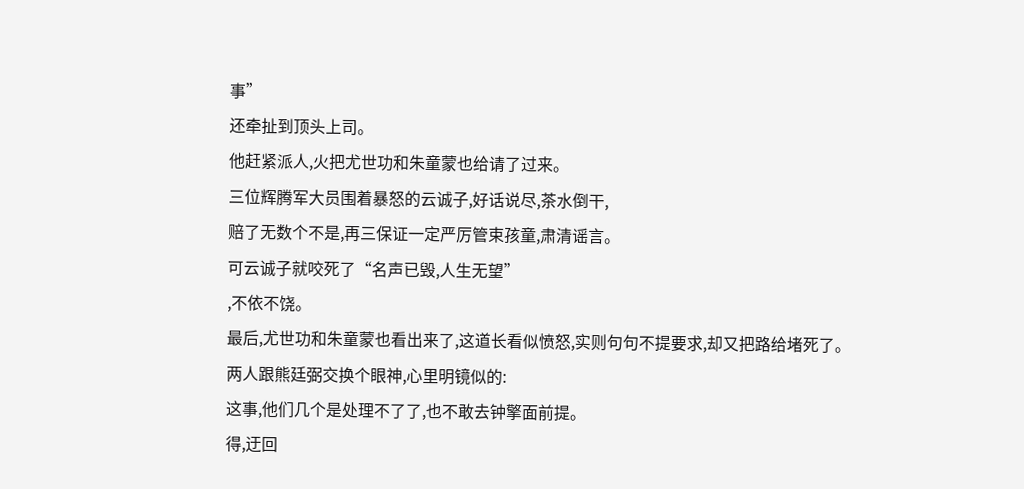事”
还牵扯到顶头上司。
他赶紧派人,火把尤世功和朱童蒙也给请了过来。
三位辉腾军大员围着暴怒的云诚子,好话说尽,茶水倒干,
赔了无数个不是,再三保证一定严厉管束孩童,肃清谣言。
可云诚子就咬死了“名声已毁,人生无望”
,不依不饶。
最后,尤世功和朱童蒙也看出来了,这道长看似愤怒,实则句句不提要求,却又把路给堵死了。
两人跟熊廷弼交换个眼神,心里明镜似的:
这事,他们几个是处理不了了,也不敢去钟擎面前提。
得,迂回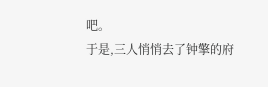吧。
于是,三人悄悄去了钟擎的府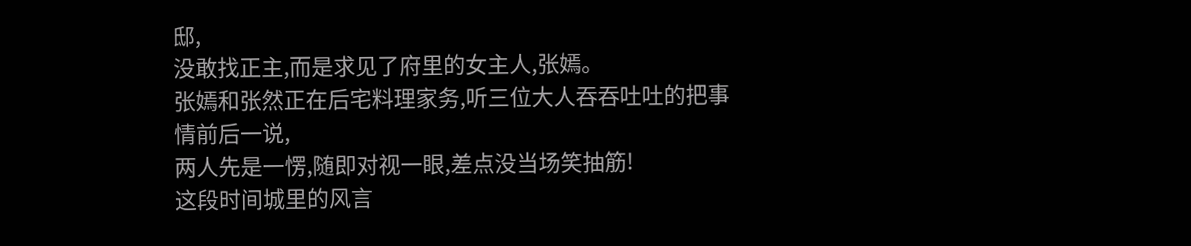邸,
没敢找正主,而是求见了府里的女主人,张嫣。
张嫣和张然正在后宅料理家务,听三位大人吞吞吐吐的把事情前后一说,
两人先是一愣,随即对视一眼,差点没当场笑抽筋!
这段时间城里的风言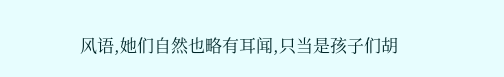风语,她们自然也略有耳闻,只当是孩子们胡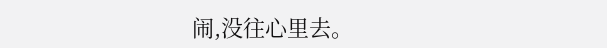闹,没往心里去。